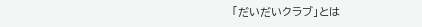「だいだいクラブ」とは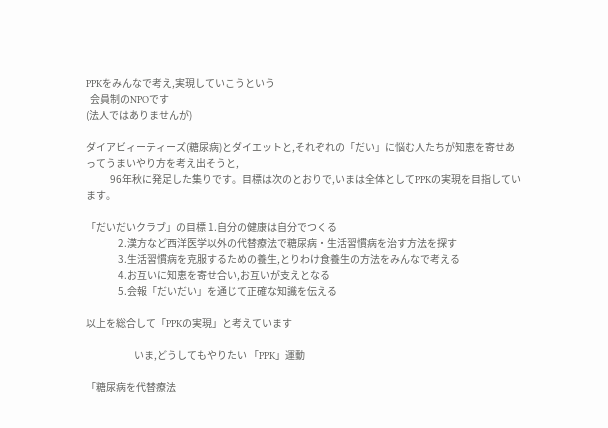PPKをみんなで考え,実現していこうという
  会員制のNPOです
(法人ではありませんが)

ダイアビィーティーズ(糖尿病)とダイエットと,それぞれの「だい」に悩む人たちが知恵を寄せあってうまいやり方を考え出そうと,
            96年秋に発足した集りです。目標は次のとおりで,いまは全体としてPPKの実現を目指しています。

「だいだいクラブ」の目標 1.自分の健康は自分でつくる
                2.漢方など西洋医学以外の代替療法で糖尿病・生活習慣病を治す方法を探す
                3.生活習慣病を克服するための養生,とりわけ食養生の方法をみんなで考える
                4.お互いに知恵を寄せ合い,お互いが支えとなる
                5.会報「だいだい」を通じて正確な知識を伝える

以上を総合して「PPKの実現」と考えています

                        いま,どうしてもやりたい 「PPK」運動

「糖尿病を代替療法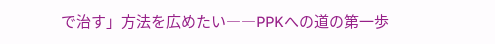で治す」方法を広めたい――PPKへの道の第一歩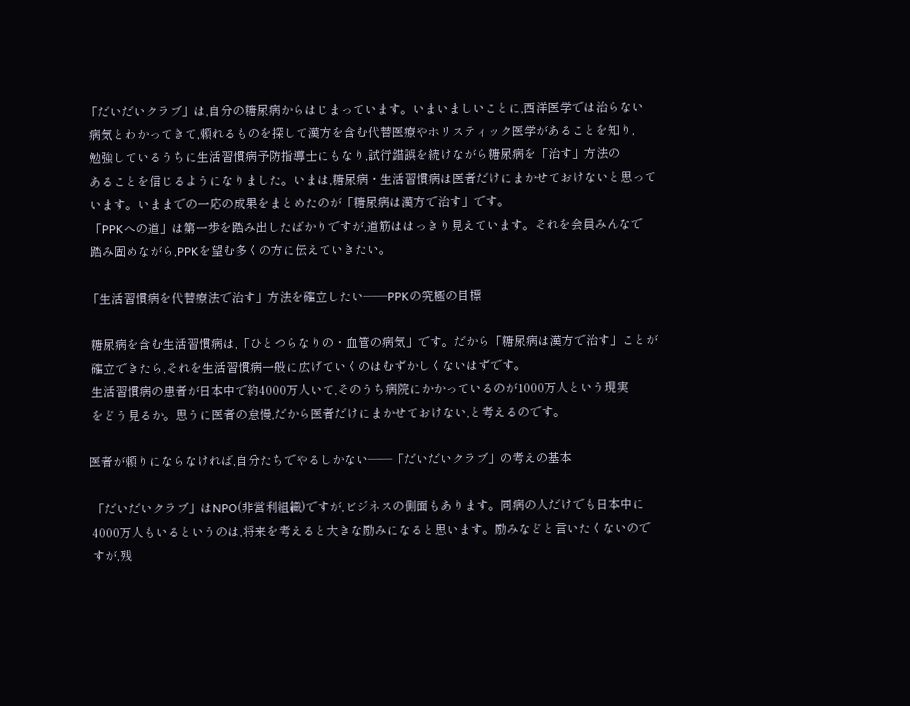「だいだいクラブ」は,自分の糖尿病からはじまっています。いまいましいことに,西洋医学では治らない
 病気とわかってきて,頼れるものを探して漢方を含む代替医療やホリスティック医学があることを知り,
 勉強しているうちに生活習慣病予防指導士にもなり,試行錯誤を続けながら糖尿病を「治す」方法の
 あることを信じるようになりました。いまは,糖尿病・生活習慣病は医者だけにまかせておけないと思って
 います。いままでの一応の成果をまとめたのが「糖尿病は漢方で治す」です。
 「PPKへの道」は第一歩を踏み出したばかりですが,道筋ははっきり見えています。それを会員みんなで
 踏み固めながら,PPKを望む多くの方に伝えていきたい。

「生活習慣病を代替療法で治す」方法を確立したい――PPKの究極の目標

 糖尿病を含む生活習慣病は,「ひとつらなりの・血管の病気」です。だから「糖尿病は漢方で治す」ことが
 確立できたら,それを生活習慣病一般に広げていくのはむずかしくないはずです。
 生活習慣病の患者が日本中で約4000万人いて,そのうち病院にかかっているのが1000万人という現実
 をどう見るか。思うに医者の怠慢,だから医者だけにまかせておけない,と考えるのです。

医者が頼りにならなければ,自分たちでやるしかない――「だいだいクラブ」の考えの基本

 「だいだいクラブ」はNPO(非営利組織)ですが,ビジネスの側面もあります。同病の人だけでも日本中に
 4000万人もいるというのは,将来を考えると大きな励みになると思います。励みなどと言いたくないので
 すが,残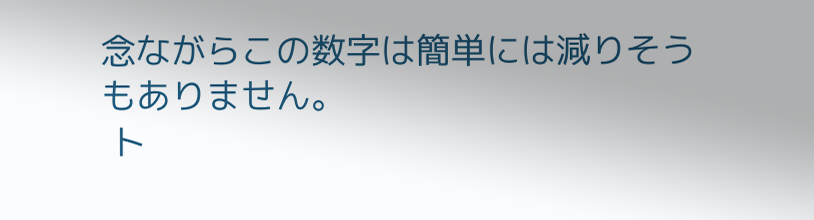念ながらこの数字は簡単には減りそうもありません。
 ト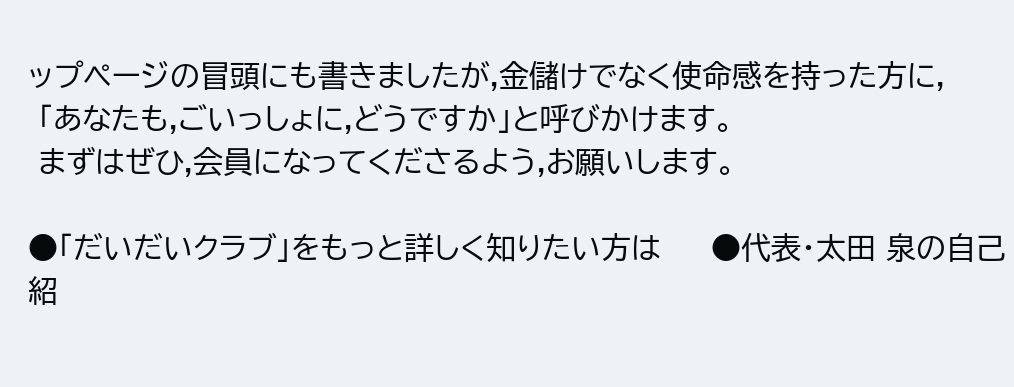ップページの冒頭にも書きましたが,金儲けでなく使命感を持った方に,
 「あなたも,ごいっしょに,どうですか」と呼びかけます。
 まずはぜひ,会員になってくださるよう,お願いします。

●「だいだいクラブ」をもっと詳しく知りたい方は     ●代表・太田 泉の自己紹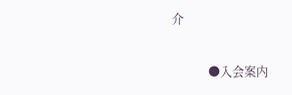介

            ●入会案内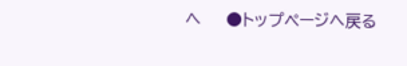へ     ●トップページへ戻る